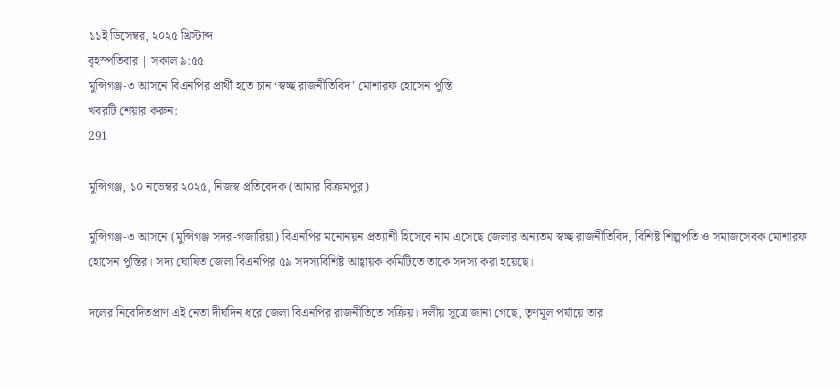১১ই ডিসেম্বর, ২০২৫ খ্রিস্টাব্দ
বৃহস্পতিবার | সকাল ৯:৫৫
মুন্সিগঞ্জ-৩ আসনে বিএনপির প্রার্থী হতে চান ‘স্বচ্ছ রাজনীতিবিদ’ মোশারফ হোসেন পুস্তি
খবরটি শেয়ার করুন:
291

মুন্সিগঞ্জ, ১০ নভেম্বর ২০২৫, নিজস্ব প্রতিবেদক (আমার বিক্রমপুর)

মুন্সিগঞ্জ-৩ আসনে (মুন্সিগঞ্জ সদর-গজারিয়া) বিএনপির মনোনয়ন প্রত্যাশী হিসেবে নাম এসেছে জেলার অন্যতম স্বচ্ছ রাজনীতিবিদ, বিশিষ্ট শিল্পপতি ও সমাজসেবক মোশারফ হোসেন পুস্তির। সদ্য ঘোষিত জেলা বিএনপির ৫৯ সদস্যবিশিষ্ট আহ্বায়ক কমিটিতে তাকে সদস্য করা হয়েছে।

দলের নিবেদিতপ্রাণ এই নেতা দীর্ঘদিন ধরে জেলা বিএনপির রাজনীতিতে সক্রিয়। দলীয় সূত্রে জানা গেছে, তৃণমূল পর্যায়ে তার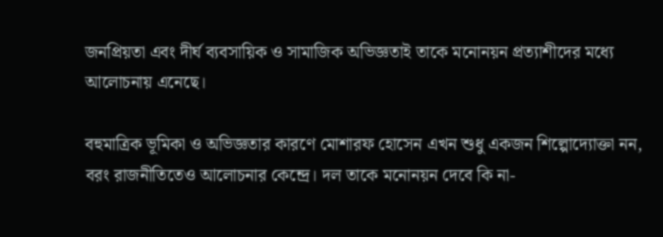জনপ্রিয়তা এবং দীর্ঘ ব্যবসায়িক ও সামাজিক অভিজ্ঞতাই তাকে মনোনয়ন প্রত্যাশীদের মধ্যে আলোচনায় এনেছে।

বহুমাত্রিক ভূমিকা ও অভিজ্ঞতার কারণে মোশারফ হোসেন এখন শুধু একজন শিল্পোদ্যোক্তা নন, বরং রাজনীতিতেও আলোচনার কেন্দ্রে। দল তাকে মনোনয়ন দেবে কি না-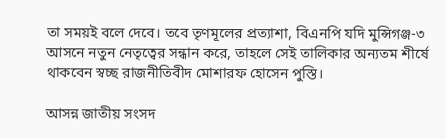তা সময়ই বলে দেবে। তবে তৃণমূলের প্রত্যাশা, বিএনপি যদি মুন্সিগঞ্জ-৩ আসনে নতুন নেতৃত্বের সন্ধান করে, তাহলে সেই তালিকার অন্যতম শীর্ষে থাকবেন স্বচ্ছ রাজনীতিবীদ মোশারফ হোসেন পুস্তি।

আসন্ন জাতীয় সংসদ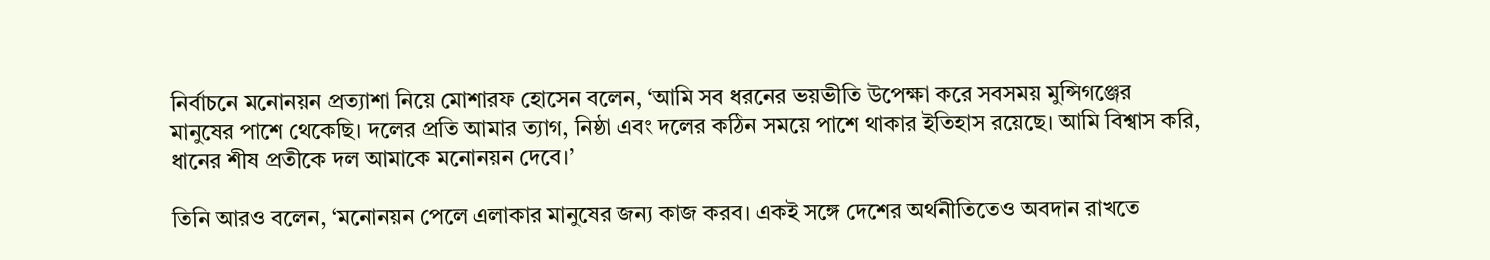নির্বাচনে মনোনয়ন প্রত্যাশা নিয়ে মোশারফ হোসেন বলেন, ‘আমি সব ধরনের ভয়ভীতি উপেক্ষা করে সবসময় মুন্সিগঞ্জের মানুষের পাশে থেকেছি। দলের প্রতি আমার ত্যাগ, নিষ্ঠা এবং দলের কঠিন সময়ে পাশে থাকার ইতিহাস রয়েছে। আমি বিশ্বাস করি, ধানের শীষ প্রতীকে দল আমাকে মনোনয়ন দেবে।’

তিনি আরও বলেন, ‘মনোনয়ন পেলে এলাকার মানুষের জন্য কাজ করব। একই সঙ্গে দেশের অর্থনীতিতেও অবদান রাখতে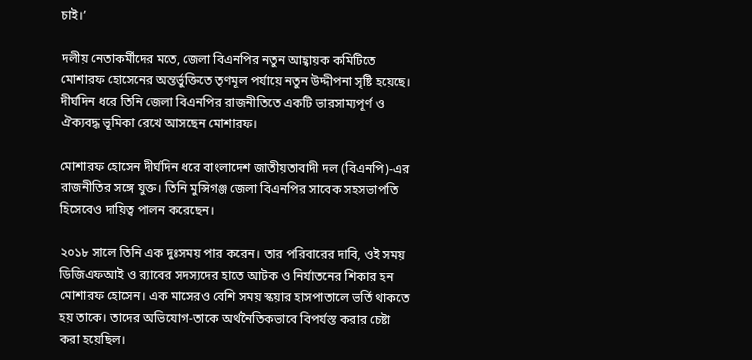চাই।’

দলীয় নেতাকর্মীদের মতে, জেলা বিএনপির নতুন আহ্বায়ক কমিটিতে মোশারফ হোসেনের অন্তর্ভুক্তিতে তৃণমূল পর্যায়ে নতুন উদ্দীপনা সৃষ্টি হয়েছে। দীর্ঘদিন ধরে তিনি জেলা বিএনপির রাজনীতিতে একটি ভারসাম্যপূর্ণ ও ঐক্যবদ্ধ ভূমিকা রেখে আসছেন মোশারফ।

মোশারফ হোসেন দীর্ঘদিন ধরে বাংলাদেশ জাতীয়তাবাদী দল (বিএনপি)-এর রাজনীতির সঙ্গে যুক্ত। তিনি মুন্সিগঞ্জ জেলা বিএনপির সাবেক সহসভাপতি হিসেবেও দায়িত্ব পালন করেছেন।

২০১৮ সালে তিনি এক দুঃসময় পার করেন। তার পরিবারের দাবি, ওই সময় ডিজিএফআই ও র‍্যাবের সদস্যদের হাতে আটক ও নির্যাতনের শিকার হন মোশারফ হোসেন। এক মাসেরও বেশি সময় স্কয়ার হাসপাতালে ভর্তি থাকতে হয় তাকে। তাদের অভিযোগ-তাকে অর্থনৈতিকভাবে বিপর্যস্ত করার চেষ্টা করা হয়েছিল।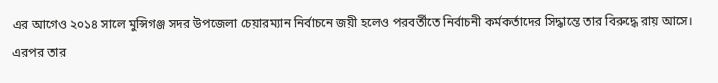এর আগেও ২০১৪ সালে মুন্সিগঞ্জ সদর উপজেলা চেয়ারম্যান নির্বাচনে জয়ী হলেও পরবর্তীতে নির্বাচনী কর্মকর্তাদের সিদ্ধান্তে তার বিরুদ্ধে রায় আসে। এরপর তার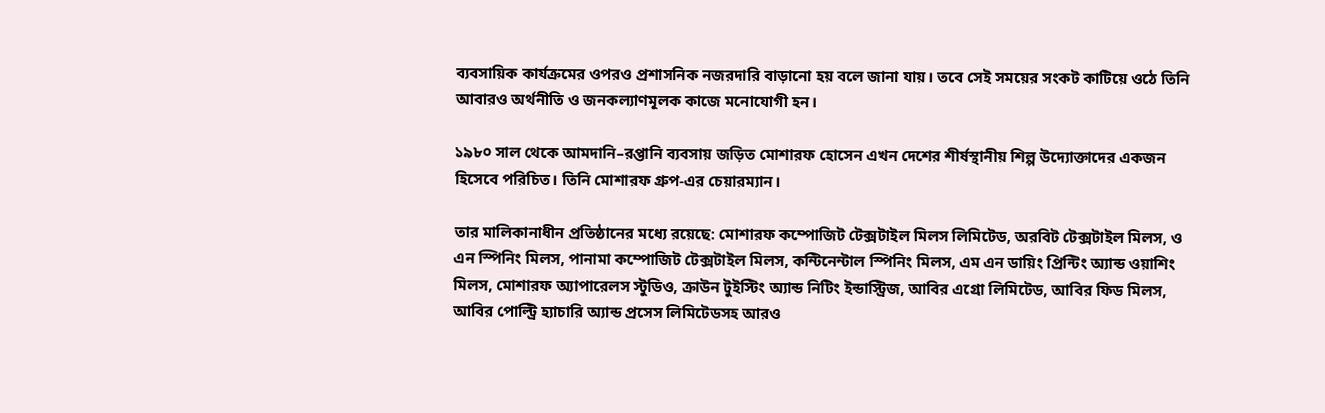ব্যবসায়িক কার্যক্রমের ওপরও প্রশাসনিক নজরদারি বাড়ানো হয় বলে জানা যায়। তবে সেই সময়ের সংকট কাটিয়ে ওঠে তিনি আবারও অর্থনীতি ও জনকল্যাণমূলক কাজে মনোযোগী হন।

১৯৮০ সাল থেকে আমদানি–রপ্তানি ব্যবসায় জড়িত মোশারফ হোসেন এখন দেশের শীর্ষস্থানীয় শিল্প উদ্যোক্তাদের একজন হিসেবে পরিচিত। তিনি মোশারফ গ্রুপ-এর চেয়ারম্যান।

তার মালিকানাধীন প্রতিষ্ঠানের মধ্যে রয়েছে: মোশারফ কম্পোজিট টেক্সটাইল মিলস লিমিটেড, অরবিট টেক্সটাইল মিলস, ও এন স্পিনিং মিলস, পানামা কম্পোজিট টেক্সটাইল মিলস, কন্টিনেন্টাল স্পিনিং মিলস, এম এন ডায়িং প্রিন্টিং অ্যান্ড ওয়াশিং মিলস, মোশারফ অ্যাপারেলস স্টুডিও, ক্রাউন টুইস্টিং অ্যান্ড নিটিং ইন্ডাস্ট্রিজ, আবির এগ্রো লিমিটেড, আবির ফিড মিলস, আবির পোল্ট্রি হ্যাচারি অ্যান্ড প্রসেস লিমিটেডসহ আরও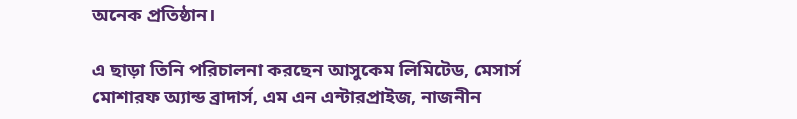অনেক প্রতিষ্ঠান।

এ ছাড়া তিনি পরিচালনা করছেন আসুকেম লিমিটেড, মেসার্স মোশারফ অ্যান্ড ব্রাদার্স, এম এন এন্টারপ্রাইজ, নাজনীন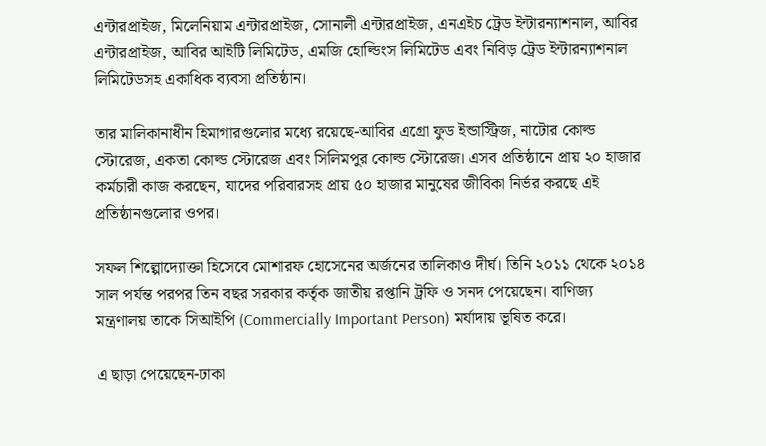এন্টারপ্রাইজ, মিলেনিয়াম এন্টারপ্রাইজ, সোনালী এন্টারপ্রাইজ, এনএইচ ট্রেড ইন্টারন্যাশনাল, আবির এন্টারপ্রাইজ, আবির আইটি লিমিটেড, এমজি হোল্ডিংস লিমিটেড এবং নিবিড় ট্রেড ইন্টারন্যাশনাল লিমিটেডসহ একাধিক ব্যবসা প্রতিষ্ঠান।

তার মালিকানাধীন হিমাগারগুলোর মধ্যে রয়েছে-আবির এগ্রো ফুড ইন্ডাস্ট্রিজ, নাটোর কোল্ড স্টোরেজ, একতা কোল্ড স্টোরেজ এবং সিলিমপুর কোল্ড স্টোরেজ। এসব প্রতিষ্ঠানে প্রায় ২০ হাজার কর্মচারী কাজ করছেন, যাদের পরিবারসহ প্রায় ৫০ হাজার মানুষের জীবিকা নির্ভর করছে এই প্রতিষ্ঠানগুলোর ওপর।

সফল শিল্পোদ্যোক্তা হিসেবে মোশারফ হোসেনের অর্জনের তালিকাও দীর্ঘ। তিনি ২০১১ থেকে ২০১৪ সাল পর্যন্ত পরপর তিন বছর সরকার কর্তৃক জাতীয় রপ্তানি ট্রফি ও সনদ পেয়েছেন। বাণিজ্য মন্ত্রণালয় তাকে সিআইপি (Commercially Important Person) মর্যাদায় ভূষিত করে।

এ ছাড়া পেয়েছেন-ঢাকা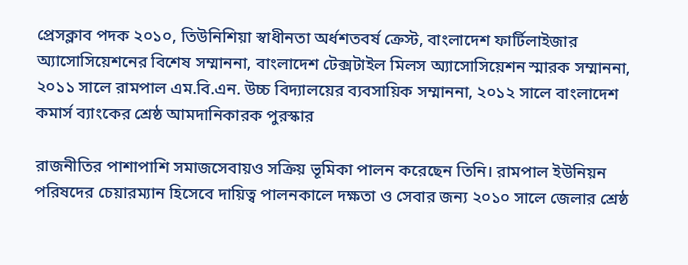প্রেসক্লাব পদক ২০১০, তিউনিশিয়া স্বাধীনতা অর্ধশতবর্ষ ক্রেস্ট, বাংলাদেশ ফার্টিলাইজার অ্যাসোসিয়েশনের বিশেষ সম্মাননা, বাংলাদেশ টেক্সটাইল মিলস অ্যাসোসিয়েশন স্মারক সম্মাননা, ২০১১ সালে রামপাল এম.বি.এন. উচ্চ বিদ্যালয়ের ব্যবসায়িক সম্মাননা, ২০১২ সালে বাংলাদেশ কমার্স ব্যাংকের শ্রেষ্ঠ আমদানিকারক পুরস্কার

রাজনীতির পাশাপাশি সমাজসেবায়ও সক্রিয় ভূমিকা পালন করেছেন তিনি। রামপাল ইউনিয়ন পরিষদের চেয়ারম্যান হিসেবে দায়িত্ব পালনকালে দক্ষতা ও সেবার জন্য ২০১০ সালে জেলার শ্রেষ্ঠ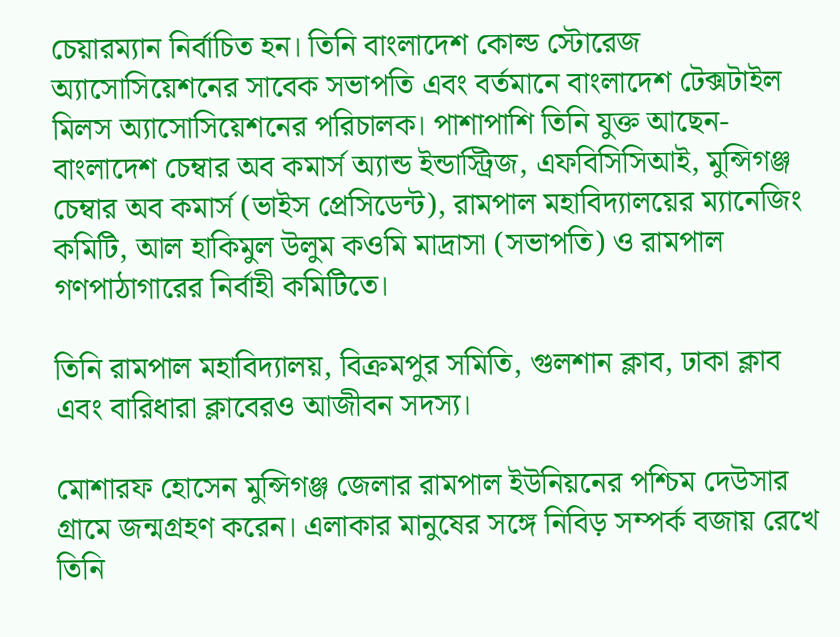চেয়ারম্যান নির্বাচিত হন। তিনি বাংলাদেশ কোল্ড স্টোরেজ অ্যাসোসিয়েশনের সাবেক সভাপতি এবং বর্তমানে বাংলাদেশ টেক্সটাইল মিলস অ্যাসোসিয়েশনের পরিচালক। পাশাপাশি তিনি যুক্ত আছেন-বাংলাদেশ চেম্বার অব কমার্স অ্যান্ড ইন্ডাস্ট্রিজ, এফবিসিসিআই, মুন্সিগঞ্জ চেম্বার অব কমার্স (ভাইস প্রেসিডেন্ট), রামপাল মহাবিদ্যালয়ের ম্যানেজিং কমিটি, আল হাকিমুল উলুম কওমি মাদ্রাসা (সভাপতি) ও রামপাল গণপাঠাগারের নির্বাহী কমিটিতে।

তিনি রামপাল মহাবিদ্যালয়, বিক্রমপুর সমিতি, গুলশান ক্লাব, ঢাকা ক্লাব এবং বারিধারা ক্লাবেরও আজীবন সদস্য।

মোশারফ হোসেন মুন্সিগঞ্জ জেলার রামপাল ইউনিয়নের পশ্চিম দেউসার গ্রামে জন্মগ্রহণ করেন। এলাকার মানুষের সঙ্গে নিবিড় সম্পর্ক বজায় রেখে তিনি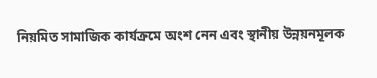নিয়মিত সামাজিক কার্যক্রমে অংশ নেন এবং স্থানীয় উন্নয়নমূলক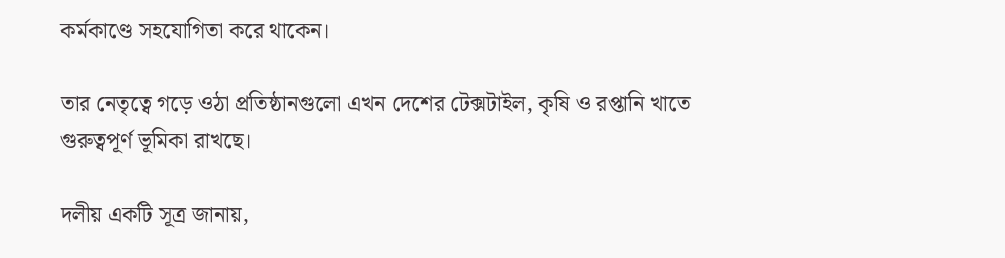কর্মকাণ্ডে সহযোগিতা করে থাকেন।

তার নেতৃত্বে গড়ে ওঠা প্রতিষ্ঠানগুলো এখন দেশের টেক্সটাইল, কৃষি ও রপ্তানি খাতে গুরুত্বপূর্ণ ভূমিকা রাখছে।

দলীয় একটি সূত্র জানায়,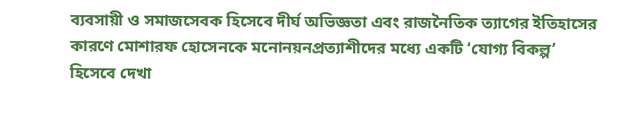ব্যবসায়ী ও সমাজসেবক হিসেবে দীর্ঘ অভিজ্ঞতা এবং রাজনৈতিক ত্যাগের ইতিহাসের কারণে মোশারফ হোসেনকে মনোনয়নপ্রত্যাশীদের মধ্যে একটি ‘যোগ্য বিকল্প’ হিসেবে দেখা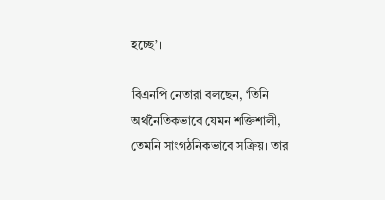হচ্ছে’।

বিএনপি নেতারা বলছেন, ‘তিনি অর্থনৈতিকভাবে যেমন শক্তিশালী, তেমনি সাংগঠনিকভাবে সক্রিয়। তার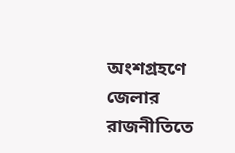অংশগ্রহণে জেলার রাজনীতিতে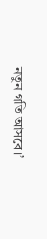নতুন গতি আসবে।’